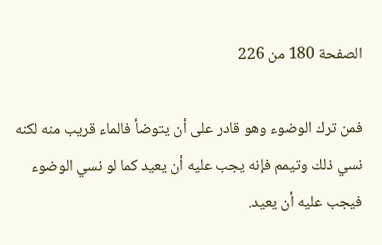الصفحة 180 من 226

فمن ترك الوضوء وهو قادر على أن يتوضأ فالماء قريب منه لكنه نسي ذلك وتيمم فإنه يجب عليه أن يعيد كما لو نسي الوضوء فيجب عليه أن يعيد.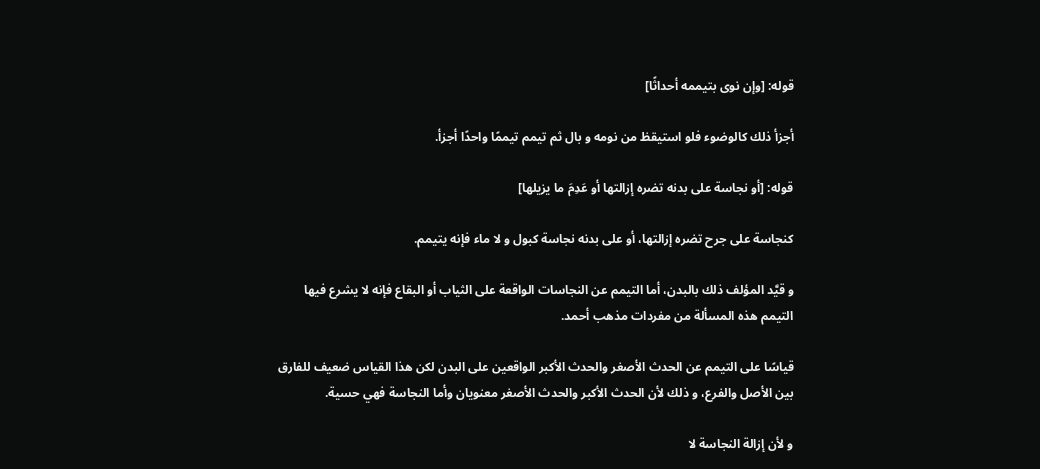قوله: [وإن نوى بتيممه أحداثًا]

أجزأ ذلك كالوضوء فلو استيقظ من نومه و بال ثم تيمم تيممًا واحدًا أجزأ.

قوله: [أو نجاسة على بدنه تضره إزالتها أو عَدِمَ ما يزيلها]

كنجاسة على جرح تضره إزالتها، أو على بدنه نجاسة كبول و لا ماء فإنه يتيمم.

و قيَّد المؤلف ذلك بالبدن، أما التيمم عن النجاسات الواقعة على الثياب أو البقاع فإنه لا يشرع فيها التيمم هذه المسألة من مفردات مذهب أحمد.

قياسًا على التيمم عن الحدث الأصغر والحدث الأكبر الواقعين على البدن لكن هذا القياس ضعيف للفارق بين الأصل والفرع، و ذلك لأن الحدث الأكبر والحدث الأصغر معنويان وأما النجاسة فهي حسية.

و لأن إزالة النجاسة لا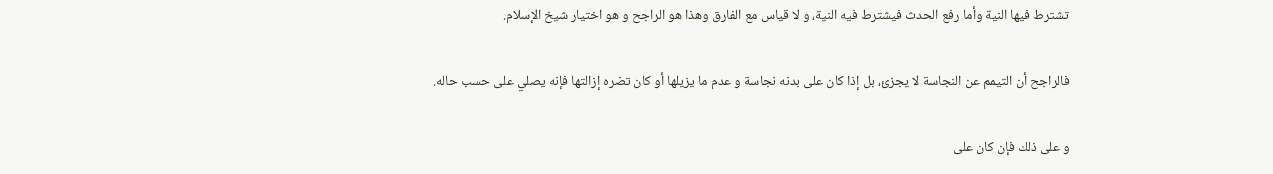تشترط فيها النية وأما رفع الحدث فيشترط فيه النية، و لا قياس مع الفارق وهذا هو الراجح و هو اختيار شيخ الإسلام.

فالراجح أن التيمم عن النجاسة لا يجزئ، بل إذا كان على بدنه نجاسة و عدم ما يزيلها أو كان تضره إزالتها فإنه يصلي على حسب حاله.

و على ذلك فإن كان على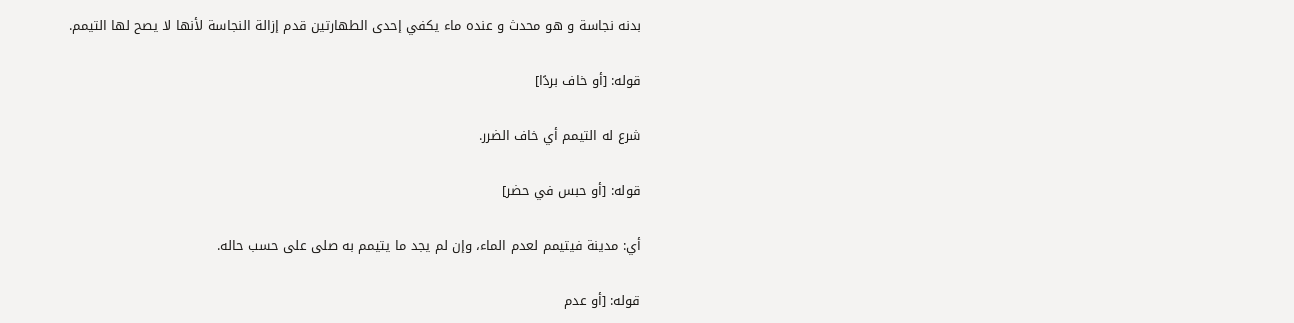بدنه نجاسة و هو محدث و عنده ماء يكفي إحدى الطهارتين قدم إزالة النجاسة لأنها لا يصح لها التيمم.

قوله: [أو خاف بردًا]

شرع له التيمم أي خاف الضرر.

قوله: [أو حبس في حضر]

أي: مدينة فيتيمم لعدم الماء، وإن لم يجد ما يتيمم به صلى على حسب حاله.

قوله: [أو عدم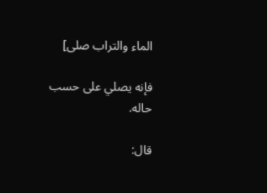الماء والتراب صلى]

فإنه يصلي على حسب حاله.

قال: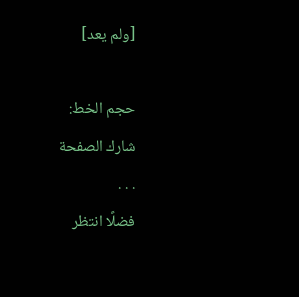[ولم يعد]

حجم الخط:
شارك الصفحة
. . .
فضلًا انتظر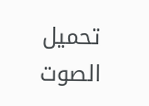تحميل الصوت